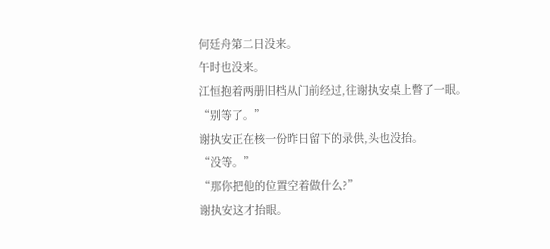何廷舟第二日没来。
午时也没来。
江恒抱着两册旧档从门前经过,往谢执安桌上瞥了一眼。
“别等了。”
谢执安正在核一份昨日留下的录供,头也没抬。
“没等。”
“那你把他的位置空着做什么?”
谢执安这才抬眼。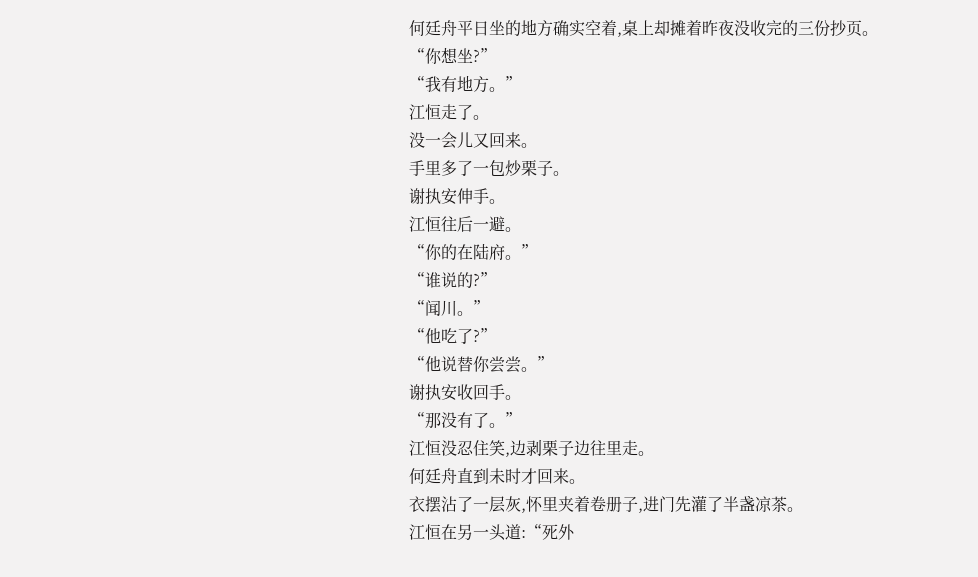何廷舟平日坐的地方确实空着,桌上却摊着昨夜没收完的三份抄页。
“你想坐?”
“我有地方。”
江恒走了。
没一会儿又回来。
手里多了一包炒栗子。
谢执安伸手。
江恒往后一避。
“你的在陆府。”
“谁说的?”
“闻川。”
“他吃了?”
“他说替你尝尝。”
谢执安收回手。
“那没有了。”
江恒没忍住笑,边剥栗子边往里走。
何廷舟直到未时才回来。
衣摆沾了一层灰,怀里夹着卷册子,进门先灌了半盏凉茶。
江恒在另一头道:“死外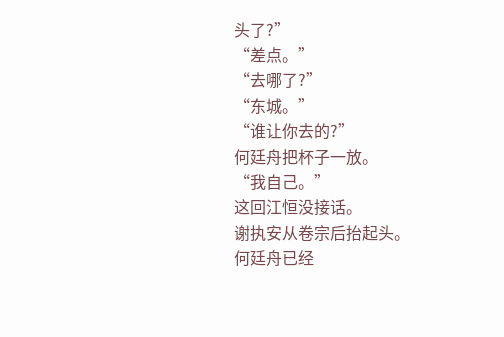头了?”
“差点。”
“去哪了?”
“东城。”
“谁让你去的?”
何廷舟把杯子一放。
“我自己。”
这回江恒没接话。
谢执安从卷宗后抬起头。
何廷舟已经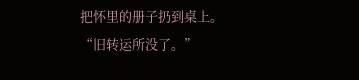把怀里的册子扔到桌上。
“旧转运所没了。”